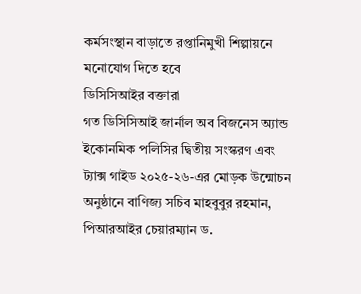কর্মসংস্থান বাড়াতে রপ্তানিমুখী শিল্পায়নে মনোযোগ দিতে হবে
ডিসিসিআইর বক্তারা
গত ডিসিসিআই জার্নাল অব বিজনেস অ্যান্ড ইকোনমিক পলিসির দ্বিতীয় সংস্করণ এবং ট্যাক্স গাইড ২০২৫-২৬-এর মোড়ক উন্মোচন অনুষ্ঠানে বাণিজ্য সচিব মাহবুবুর রহমান, পিআরআইর চেয়ারম্যান ড.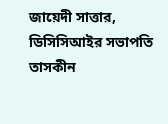জায়েদী সাত্তার, ডিসিসিআইর সভাপতি তাসকীন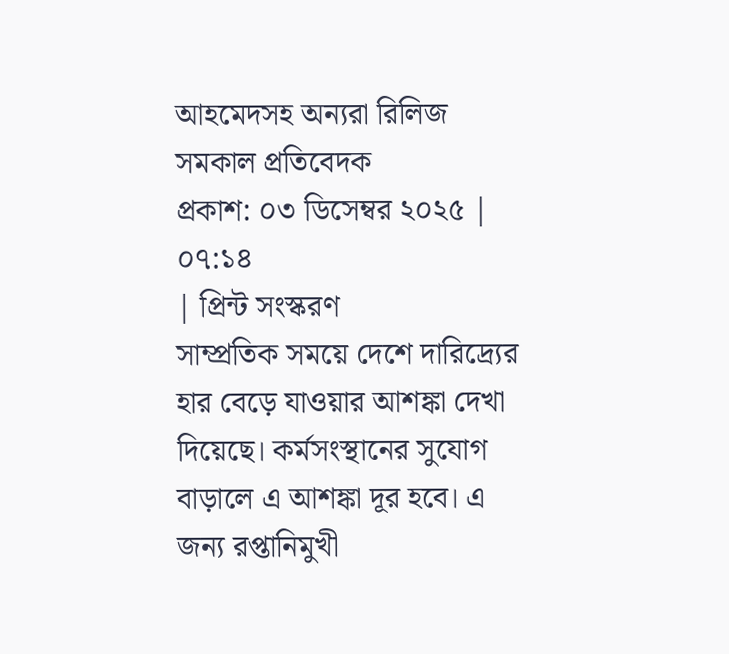আহমেদসহ অন্যরা রিলিজ
সমকাল প্রতিবেদক
প্রকাশ: ০৩ ডিসেম্বর ২০২৫ | ০৭:১৪
| প্রিন্ট সংস্করণ
সাম্প্রতিক সময়ে দেশে দারিদ্র্যের হার বেড়ে যাওয়ার আশঙ্কা দেখা দিয়েছে। কর্মসংস্থানের সুযোগ বাড়ালে এ আশঙ্কা দূর হবে। এ জন্য রপ্তানিমুখী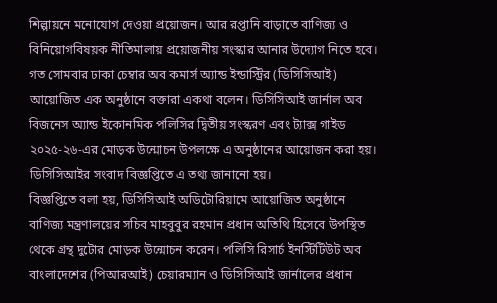শিল্পায়নে মনোযোগ দেওয়া প্রয়োজন। আর রপ্তানি বাড়াতে বাণিজ্য ও বিনিয়োগবিষয়ক নীতিমালায় প্রয়োজনীয় সংস্কার আনার উদ্যোগ নিতে হবে।
গত সোমবার ঢাকা চেম্বার অব কমার্স অ্যান্ড ইন্ডাস্ট্রির (ডিসিসিআই) আয়োজিত এক অনুষ্ঠানে বক্তারা একথা বলেন। ডিসিসিআই জার্নাল অব বিজনেস অ্যান্ড ইকোনমিক পলিসির দ্বিতীয় সংস্করণ এবং ট্যাক্স গাইড ২০২৫-২৬-এর মোড়ক উন্মোচন উপলক্ষে এ অনুষ্ঠানের আয়োজন করা হয়। ডিসিসিআইর সংবাদ বিজ্ঞপ্তিতে এ তথ্য জানানো হয়।
বিজ্ঞপ্তিতে বলা হয়, ডিসিসিআই অডিটোরিয়ামে আয়োজিত অনুষ্ঠানে বাণিজ্য মন্ত্রণালয়ের সচিব মাহবুবুর রহমান প্রধান অতিথি হিসেবে উপস্থিত থেকে গ্রন্থ দুটোর মোড়ক উন্মোচন করেন। পলিসি রিসার্চ ইনস্টিটিউট অব বাংলাদেশের (পিআরআই) চেয়ারম্যান ও ডিসিসিআই জার্নালের প্রধান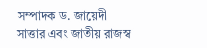সম্পাদক ড. জায়েদী সাত্তার এবং জাতীয় রাজস্ব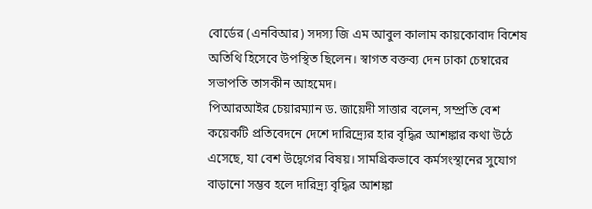বোর্ডের (এনবিআর) সদস্য জি এম আবুল কালাম কায়কোবাদ বিশেষ অতিথি হিসেবে উপস্থিত ছিলেন। স্বাগত বক্তব্য দেন ঢাকা চেম্বারের সভাপতি তাসকীন আহমেদ।
পিআরআইর চেয়ারম্যান ড. জায়েদী সাত্তার বলেন, সম্প্রতি বেশ কয়েকটি প্রতিবেদনে দেশে দারিদ্র্যের হার বৃদ্ধির আশঙ্কার কথা উঠে এসেছে, যা বেশ উদ্বেগের বিষয়। সামগ্রিকভাবে কর্মসংস্থানের সুযোগ বাড়ানো সম্ভব হলে দারিদ্র্য বৃদ্ধির আশঙ্কা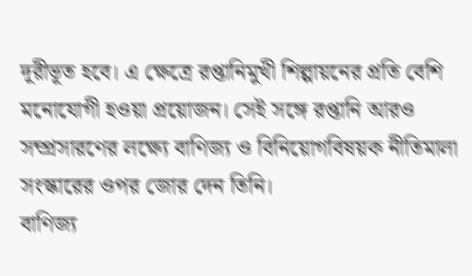দূরীভূত হবে। এ ক্ষেত্রে রপ্তানিমুখী শিল্পায়নের প্রতি বেশি মনোযোগী হওয়া প্রয়োজন। সেই সঙ্গে রপ্তানি আরও সম্প্রসারণের লক্ষ্যে বাণিজ্য ও বিনিয়োগবিষয়ক নীতিমালা সংস্কারের ওপর জোর দেন তিনি।
বাণিজ্য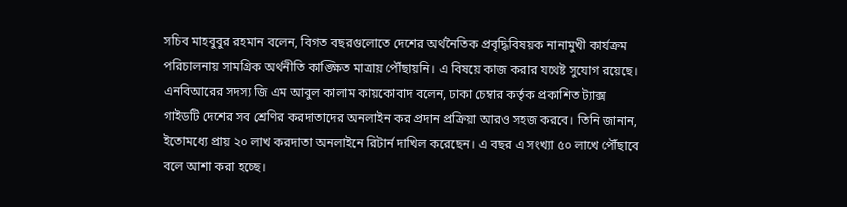সচিব মাহবুবুর রহমান বলেন, বিগত বছরগুলোতে দেশের অর্থনৈতিক প্রবৃদ্ধিবিষয়ক নানামুখী কার্যক্রম পরিচালনায় সামগ্রিক অর্থনীতি কাঙ্ক্ষিত মাত্রায় পৌঁছায়নি। এ বিষয়ে কাজ করার যথেষ্ট সুযোগ রয়েছে।
এনবিআরের সদস্য জি এম আবুল কালাম কায়কোবাদ বলেন, ঢাকা চেম্বার কর্তৃক প্রকাশিত ট্যাক্স গাইডটি দেশের সব শ্রেণির করদাতাদের অনলাইন কর প্রদান প্রক্রিয়া আরও সহজ করবে। তিনি জানান, ইতোমধ্যে প্রায় ২০ লাখ করদাতা অনলাইনে রিটার্ন দাখিল করেছেন। এ বছর এ সংখ্যা ৫০ লাখে পৌঁছাবে বলে আশা করা হচ্ছে।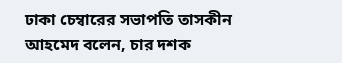ঢাকা চেম্বারের সভাপতি তাসকীন আহমেদ বলেন, চার দশক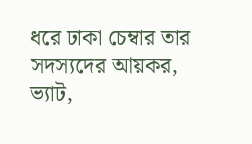ধরে ঢাকা চেম্বার তার সদস্যদের আয়কর, ভ্যাট,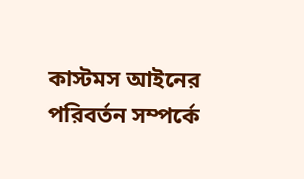কাস্টমস আইনের পরিবর্তন সম্পর্কে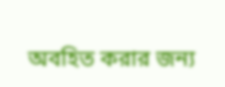অবহিত করার জন্য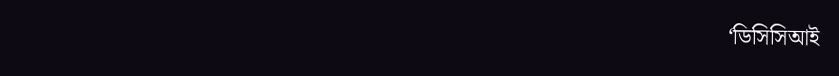‘ডিসিসিআই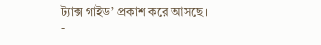ট্যাক্স গাইড’ প্রকাশ করে আসছে।
-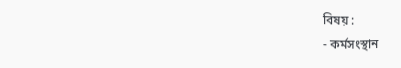বিষয় :
- কর্মসংস্থান